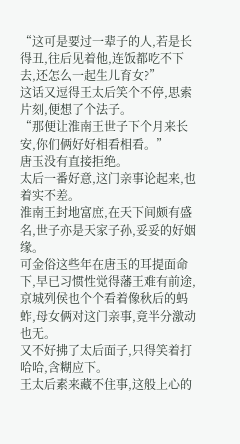“这可是要过一辈子的人,若是长得丑,往后见着他,连饭都吃不下去,还怎么一起生儿育女?”
这话又逗得王太后笑个不停,思索片刻,便想了个法子。
“那便让淮南王世子下个月来长安,你们俩好好相看相看。”
唐玉没有直接拒绝。
太后一番好意,这门亲事论起来,也着实不差。
淮南王封地富庶,在天下间颇有盛名,世子亦是天家子孙,妥妥的好姻缘。
可金俗这些年在唐玉的耳提面命下,早已习惯性觉得藩王难有前途,京城列侯也个个看着像秋后的蚂蚱,母女俩对这门亲事,竟半分激动也无。
又不好拂了太后面子,只得笑着打哈哈,含糊应下。
王太后素来藏不住事,这般上心的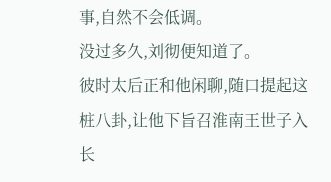事,自然不会低调。
没过多久,刘彻便知道了。
彼时太后正和他闲聊,随口提起这桩八卦,让他下旨召淮南王世子入长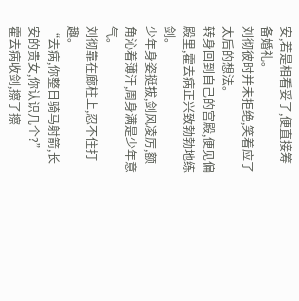安,若是相看妥了,便直接筹备婚礼。
刘彻彼时并未拒绝,笑着应了太后的想法。
转身回到自己的宫殿,便见偏殿里,霍去病正兴致勃勃地练剑。
少年身姿挺拔,剑风凌厉,额角沁着薄汗,周身满是少年意气。
刘彻靠在廊柱上,忍不住打趣。
“去病,你整日骑马射箭,长安的贵女,你认识几个?”
霍去病收剑,擦了擦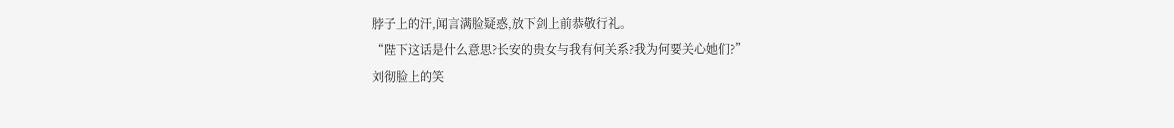脖子上的汗,闻言满脸疑惑,放下剑上前恭敬行礼。
“陛下这话是什么意思?长安的贵女与我有何关系?我为何要关心她们?”
刘彻脸上的笑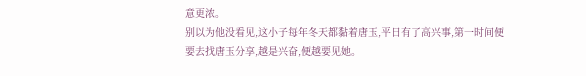意更浓。
别以为他没看见,这小子每年冬天都黏着唐玉,平日有了高兴事,第一时间便要去找唐玉分享,越是兴奋,便越要见她。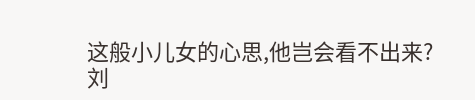这般小儿女的心思,他岂会看不出来?
刘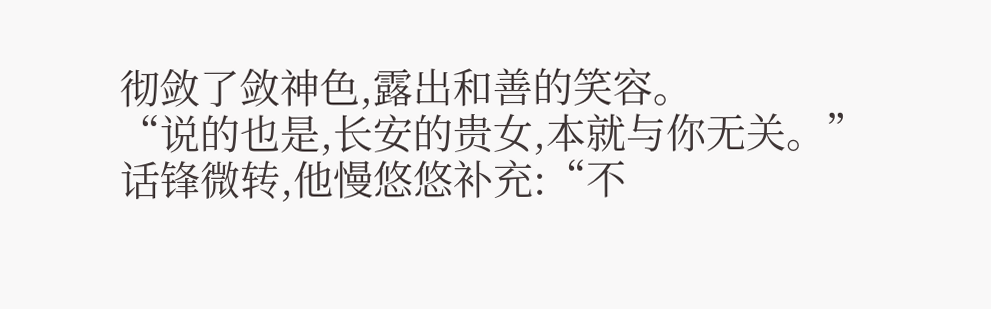彻敛了敛神色,露出和善的笑容。
“说的也是,长安的贵女,本就与你无关。”
话锋微转,他慢悠悠补充:“不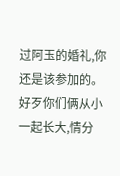过阿玉的婚礼,你还是该参加的。好歹你们俩从小一起长大,情分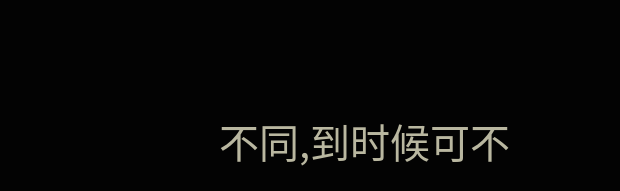不同,到时候可不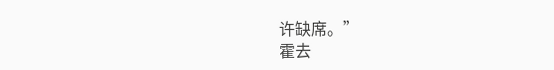许缺席。”
霍去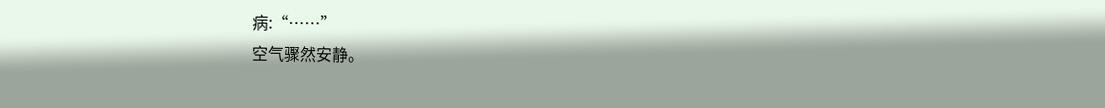病:“……”
空气骤然安静。